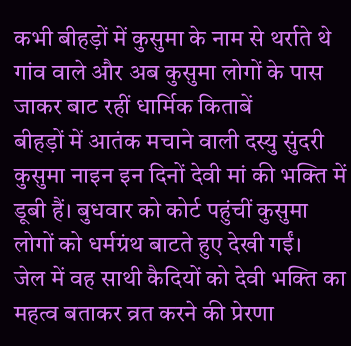कभी बीहड़ों में कुसुमा के नाम से थर्राते थे गांव वाले और अब कुसुमा लोगों के पास जाकर बाट रहीं धार्मिक किताबें
बीहड़ों में आतंक मचाने वाली दस्यु सुंदरी कुसुमा नाइन इन दिनों देवी मां की भक्ति में डूबी हैं। बुधवार को कोर्ट पहुंचीं कुसुमा लोगों को धर्मग्रंथ बाटते हुए देखी गईं।
जेल में वह साथी कैदियों को देवी भक्ति का महत्व बताकर व्रत करने की प्रेरणा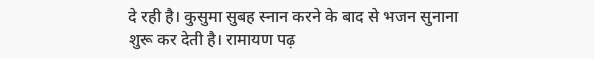दे रही है। कुसुमा सुबह स्नान करने के बाद से भजन सुनाना शुरू कर देती है। रामायण पढ़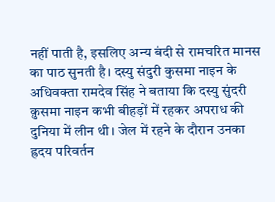नहीं पाती है, इसलिए अन्य बंदी से रामचरित मानस का पाठ सुनती है। दस्यु संदुरी कुसमा नाइन के अधिवक्ता रामदेव सिंह ने बताया कि दस्यु सुंदरी क़ुसमा नाइन कभी बीहड़ों में रहकर अपराध की दुनिया में लीन थी। जेल में रहने के दौरान उनका ह्रदय परिवर्तन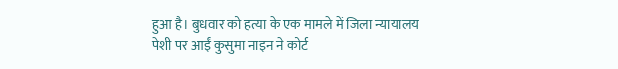हुआ है। बुधवार को हत्या के एक मामले में जिला न्यायालय पेशी पर आईं कुसुमा नाइन ने कोर्ट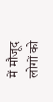में मौजूद लोगों को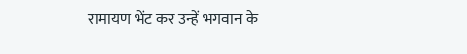रामायण भेंट कर उन्हें भगवान के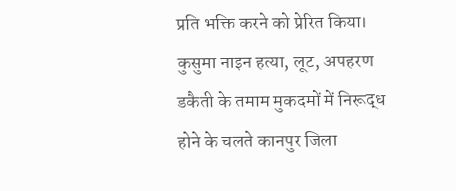प्रति भक्ति करने को प्रेरित किया। कुसुमा नाइन हत्या, लूट, अपहरण डकैती के तमाम मुकदमों में निरूद्ध होने के चलते कानपुर जिला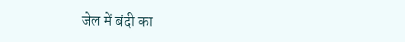जेल में बंदी का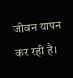जीवन यापन कर रही है।